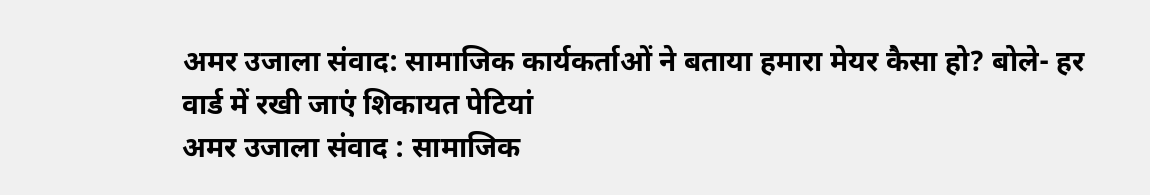अमर उजाला संवाद: सामाजिक कार्यकर्ताओं ने बताया हमारा मेयर कैसा हो? बोले- हर वार्ड में रखी जाएं शिकायत पेटियां
अमर उजाला संवाद : सामाजिक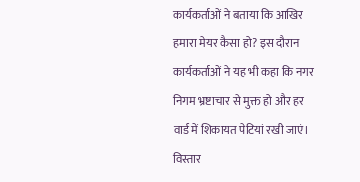कार्यकर्ताओं ने बताया कि आखिर हमारा मेयर कैसा हो? इस दौरान कार्यकर्ताओं ने यह भी कहा कि नगर निगम भ्रष्टाचार से मुक्त हो और हर वार्ड में शिकायत पेटियां रखी जाएं।
विस्तार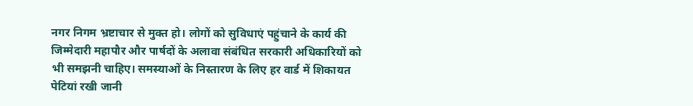नगर निगम भ्रष्टाचार से मुक्त हो। लोगों को सुविधाएं पहुंचाने के कार्य की जिम्मेदारी महापौर और पार्षदों के अलावा संबंधित सरकारी अधिकारियों को भी समझनी चाहिए। समस्याओं के निस्तारण के लिए हर वार्ड में शिकायत पेटियां रखी जानी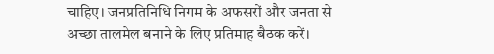चाहिए। जनप्रतिनिधि निगम के अफसरों और जनता से अच्छा तालमेल बनाने के लिए प्रतिमाह बैठक करें।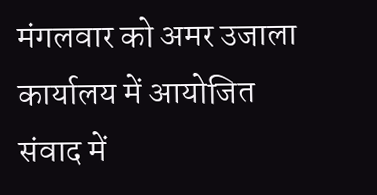मंगलवार को अमर उजाला कार्यालय में आयोजित संवाद में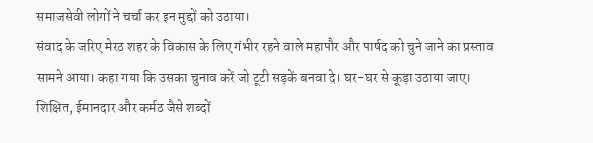समाजसेवी लोगों ने चर्चा कर इन मुद्दों को उठाया।
संवाद के जरिए मेरठ शहर के विकास के लिए गंभीर रहने वाले महापौर और पार्षद को चुने जाने का प्रस्ताव सामने आया। कहा गया कि उसका चुनाव करें जो टूटी सड़कें बनवा दे। घर-घर से कूड़ा उठाया जाए। शिक्षित, ईमानदार और कर्मठ जैसे शब्दों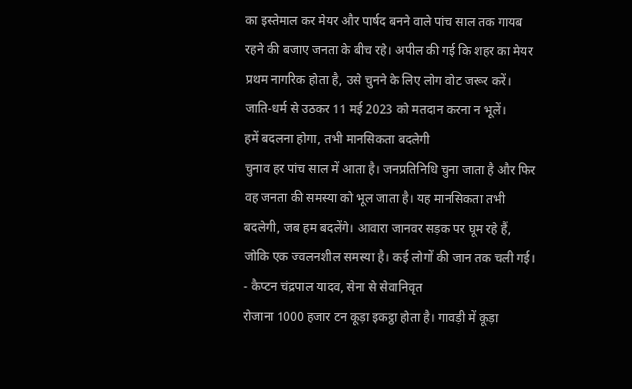का इस्तेमाल कर मेयर और पार्षद बनने वाले पांच साल तक गायब रहने की बजाए जनता के बीच रहे। अपील की गई कि शहर का मेयर प्रथम नागरिक होता है, उसे चुनने के लिए लोग वोट जरूर करें। जाति-धर्म से उठकर 11 मई 2023 को मतदान करना न भूलें।
हमें बदलना होगा, तभी मानसिकता बदलेगी
चुनाव हर पांच साल में आता है। जनप्रतिनिधि चुना जाता है और फिर वह जनता की समस्या को भूल जाता है। यह मानसिकता तभी बदलेगी, जब हम बदलेंगे। आवारा जानवर सड़क पर घूम रहे हैं, जोकि एक ज्वलनशील समस्या है। कई लोगों की जान तक चली गई। - कैप्टन चंद्रपाल यादव, सेना से सेवानिवृत
रोजाना 1000 हजार टन कूड़ा इकट्ठा होता है। गावड़ी में कूड़ा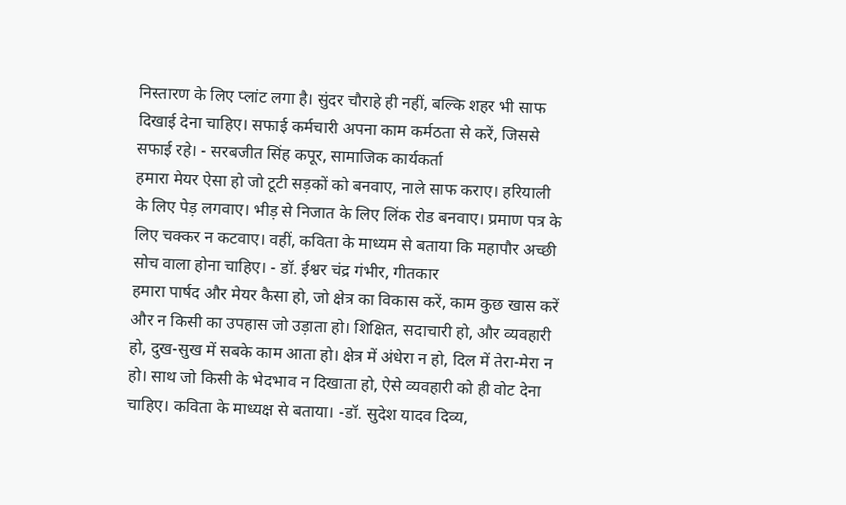निस्तारण के लिए प्लांट लगा है। सुंदर चौराहे ही नहीं, बल्कि शहर भी साफ दिखाई देना चाहिए। सफाई कर्मचारी अपना काम कर्मठता से करें, जिससे सफाई रहे। - सरबजीत सिंह कपूर, सामाजिक कार्यकर्ता
हमारा मेयर ऐसा हो जो टूटी सड़कों को बनवाए, नाले साफ कराए। हरियाली के लिए पेड़ लगवाए। भीड़ से निजात के लिए लिंक रोड बनवाए। प्रमाण पत्र के लिए चक्कर न कटवाए। वहीं, कविता के माध्यम से बताया कि महापौर अच्छी सोच वाला होना चाहिए। - डॉ. ईश्वर चंद्र गंभीर, गीतकार
हमारा पार्षद और मेयर कैसा हो, जो क्षेत्र का विकास करें, काम कुछ खास करें और न किसी का उपहास जो उड़ाता हो। शिक्षित, सदाचारी हो, और व्यवहारी हो, दुख-सुख में सबके काम आता हो। क्षेत्र में अंधेरा न हो, दिल में तेरा-मेरा न हो। साथ जो किसी के भेदभाव न दिखाता हो, ऐसे व्यवहारी को ही वोट देना चाहिए। कविता के माध्यक्ष से बताया। -डॉ. सुदेश यादव दिव्य,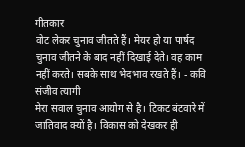गीतकार
वोट लेकर चुनाव जीतते हैं। मेयर हो या पार्षद चुनाव जीतने के बाद नहीं दिखाई देते। वह काम नहीं करते। सबके साथ भेदभाव रखते हैं। - कवि संजीव त्यागी
मेरा सवाल चुनाव आयोग से है। टिकट बंटवारे में जातिवाद क्यों है। विकास को देखकर ही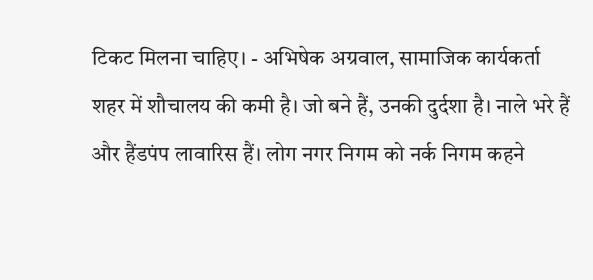टिकट मिलना चाहिए। - अभिषेक अग्रवाल, सामाजिक कार्यकर्ता
शहर में शौचालय की कमी है। जो बने हैं, उनकी दुर्दशा है। नाले भरे हैं और हैंडपंप लावारिस हैं। लोग नगर निगम को नर्क निगम कहने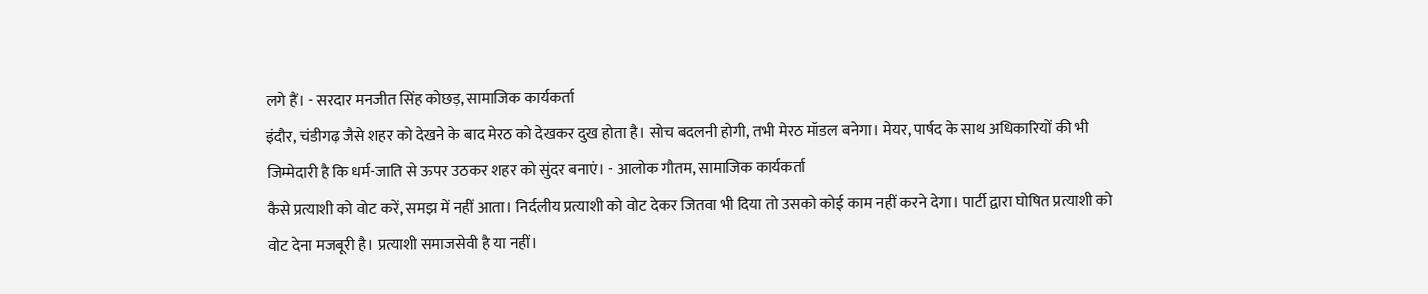लगे हैं। - सरदार मनजीत सिंह कोछड़, सामाजिक कार्यकर्ता
इंदौर, चंडीगढ़ जैसे शहर को देखने के बाद मेरठ को देखकर दुख होता है। सोच बदलनी होगी, तभी मेरठ मॉडल बनेगा। मेयर, पार्षद के साथ अधिकारियों की भी जिम्मेदारी है कि धर्म-जाति से ऊपर उठकर शहर को सुंदर बनाएं। - आलोक गौतम, सामाजिक कार्यकर्ता
कैसे प्रत्याशी को वोट करें, समझ में नहीं आता। निर्दलीय प्रत्याशी को वोट देकर जितवा भी दिया तो उसको कोई काम नहीं करने देगा। पार्टी द्वारा घोषित प्रत्याशी को वोट देना मजबूरी है। प्रत्याशी समाजसेवी है या नहीं।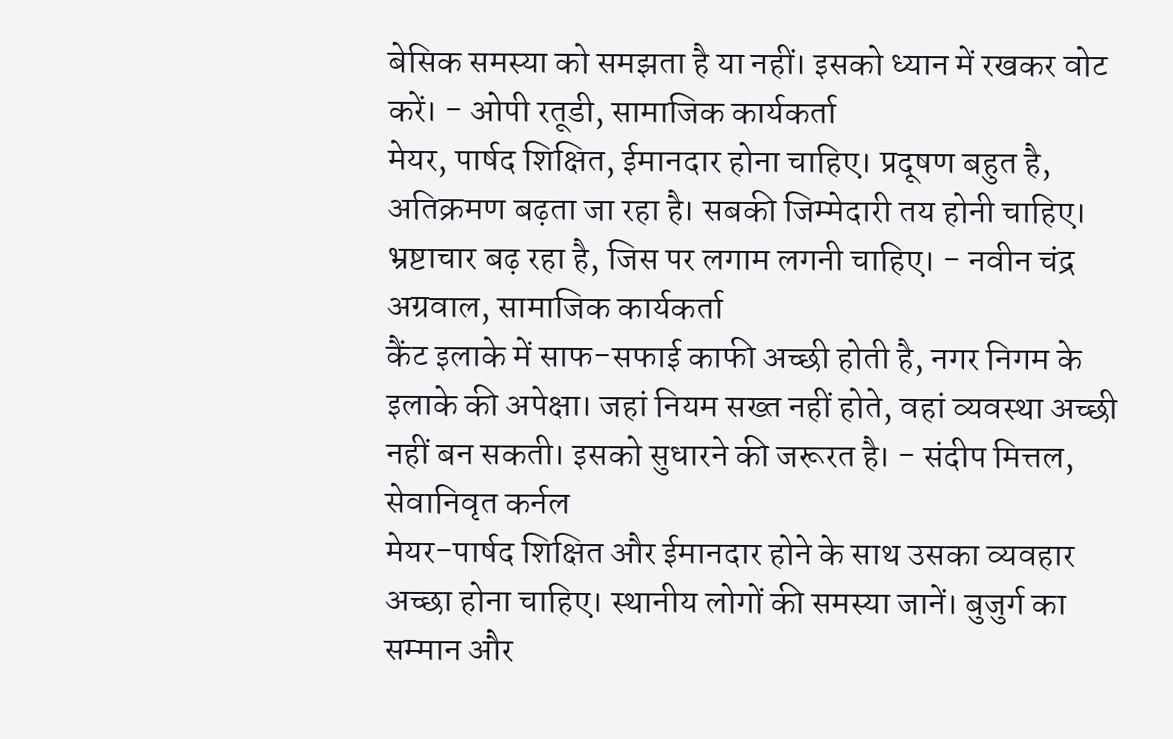बेसिक समस्या को समझता है या नहीं। इसको ध्यान में रखकर वोट करें। - ओपी रतूडी, सामाजिक कार्यकर्ता
मेयर, पार्षद शिक्षित, ईमानदार होना चाहिए। प्रदूषण बहुत है, अतिक्रमण बढ़ता जा रहा है। सबकी जिम्मेदारी तय होनी चाहिए। भ्रष्टाचार बढ़ रहा है, जिस पर लगाम लगनी चाहिए। - नवीन चंद्र अग्रवाल, सामाजिक कार्यकर्ता
कैंट इलाके में साफ-सफाई काफी अच्छी होती है, नगर निगम के इलाके की अपेक्षा। जहां नियम सख्त नहीं होते, वहां व्यवस्था अच्छी नहीं बन सकती। इसको सुधारने की जरूरत है। - संदीप मित्तल, सेवानिवृत कर्नल
मेयर-पार्षद शिक्षित और ईमानदार होने के साथ उसका व्यवहार अच्छा होना चाहिए। स्थानीय लोगों की समस्या जानें। बुजुर्ग का सम्मान और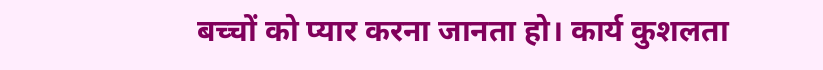बच्चों को प्यार करना जानता हो। कार्य कुशलता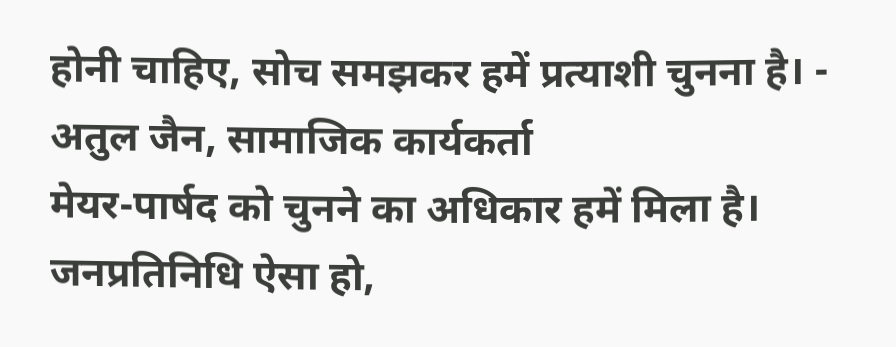होनी चाहिए, सोच समझकर हमें प्रत्याशी चुनना है। - अतुल जैन, सामाजिक कार्यकर्ता
मेयर-पार्षद को चुनने का अधिकार हमें मिला है। जनप्रतिनिधि ऐसा हो,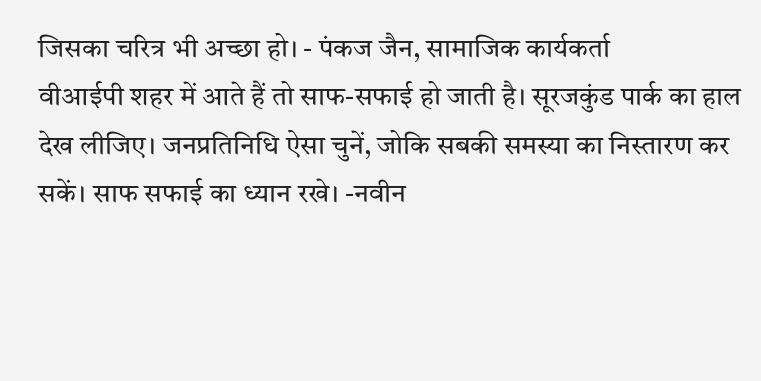जिसका चरित्र भी अच्छा हो। - पंकज जैन, सामाजिक कार्यकर्ता
वीआईपी शहर में आते हैं तो साफ-सफाई हो जाती है। सूरजकुंड पार्क का हाल देख लीजिए। जनप्रतिनिधि ऐसा चुनें, जोकि सबकी समस्या का निस्तारण कर सकें। साफ सफाई का ध्यान रखे। -नवीन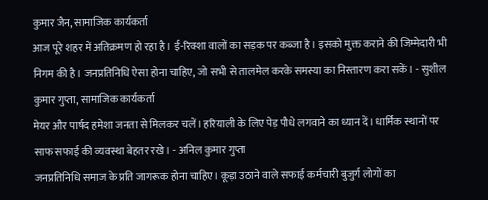कुमार जैन, सामाजिक कार्यकर्ता
आज पूरे शहर में अतिक्रमण हो रहा है। ई-रिक्शा वालों का सड़क पर कब्जा है। इसको मुक्त कराने की जिम्मेदारी भी निगम की है। जनप्रतिनिधि ऐसा होना चाहिए, जो सभी से तालमेल करके समस्या का निस्तारण करा सकें। - सुशील कुमार गुप्ता, सामाजिक कार्यकर्ता
मेयर और पार्षद हमेशा जनता से मिलकर चलें। हरियाली के लिए पेड़ पौधे लगवाने का ध्यान दें। धार्मिक स्थानों पर साफ सफाई की व्यवस्था बेहतर रखे। - अनिल कुमार गुप्ता
जनप्रतिनिधि समाज के प्रति जागरूक होना चाहिए। कूड़ा उठाने वाले सफाई कर्मचारी बुजुर्ग लोगों का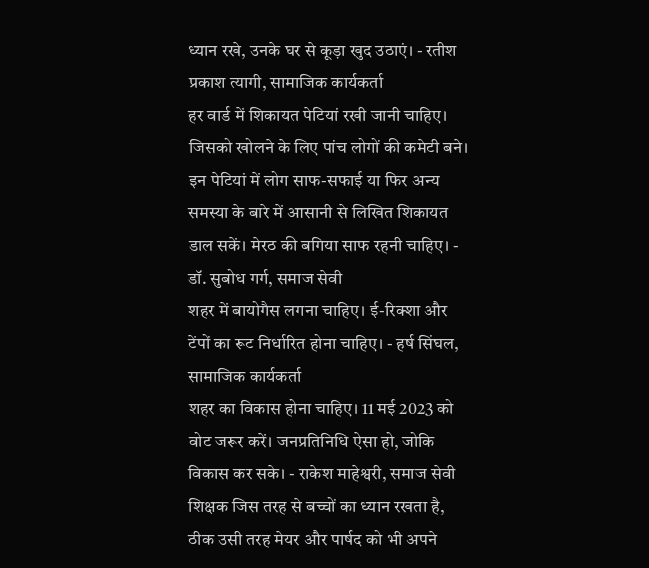ध्यान रखे, उनके घर से कूड़ा खुद उठाएं। - रतीश प्रकाश त्यागी, सामाजिक कार्यकर्ता
हर वार्ड में शिकायत पेटियां रखी जानी चाहिए। जिसको खोलने के लिए पांच लोगों की कमेटी बने। इन पेटियां में लोग साफ-सफाई या फिर अन्य समस्या के बारे में आसानी से लिखित शिकायत डाल सकें। मेरठ की बगिया साफ रहनी चाहिए। - डॉ. सुबोध गर्ग, समाज सेवी
शहर में बायोगैस लगना चाहिए। ई-रिक्शा और टेंपों का रूट निर्धारित होना चाहिए। - हर्ष सिंघल, सामाजिक कार्यकर्ता
शहर का विकास होना चाहिए। 11 मई 2023 को वोट जरूर करें। जनप्रतिनिधि ऐसा हो, जोकि विकास कर सके। - राकेश माहेश्वरी, समाज सेवी
शिक्षक जिस तरह से बच्चों का ध्यान रखता है, ठीक उसी तरह मेयर और पार्षद को भी अपने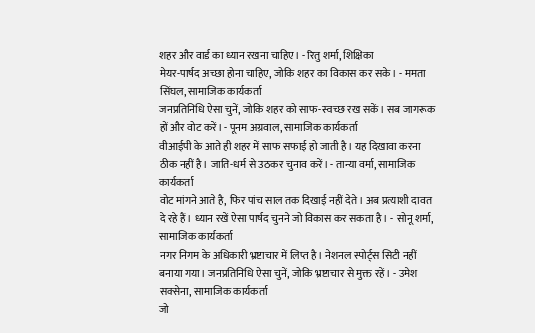शहर और वार्ड का ध्यान रखना चाहिए। - रितु शर्मा, शिक्षिका
मेयर-पार्षद अच्छा होना चाहिए, जोकि शहर का विकास कर सके। - ममता सिंघल, सामाजिक कार्यकर्ता
जनप्रतिनिधि ऐसा चुनें, जोकि शहर को साफ-स्वच्छ रख सकें। सब जागरूक हों और वोट करें। - पूनम अग्रवाल, सामाजिक कार्यकर्ता
वीआईपी के आते ही शहर में साफ सफाई हो जाती है। यह दिखावा करना ठीक नहीं है। जाति-धर्म से उठकर चुनाव करें। - तान्या वर्मा, सामाजिक कार्यकर्ता
वोट मांगने आते है, फिर पांच साल तक दिखाई नहीं देते। अब प्रत्याशी दावत दे रहे हैं। ध्यान रखें ऐसा पार्षद चुनने जो विकास कर सकता है। - सोनू शर्मा, सामाजिक कार्यकर्ता
नगर निगम के अधिकारी भ्रष्टाचार में लिप्त है। नेशनल स्पोर्ट्स सिटी नहीं बनाया गया। जनप्रतिनिधि ऐसा चुनें, जोकि भ्रष्टाचार से मुक्त रहें। - उमेश सक्सेना, सामाजिक कार्यकर्ता
जो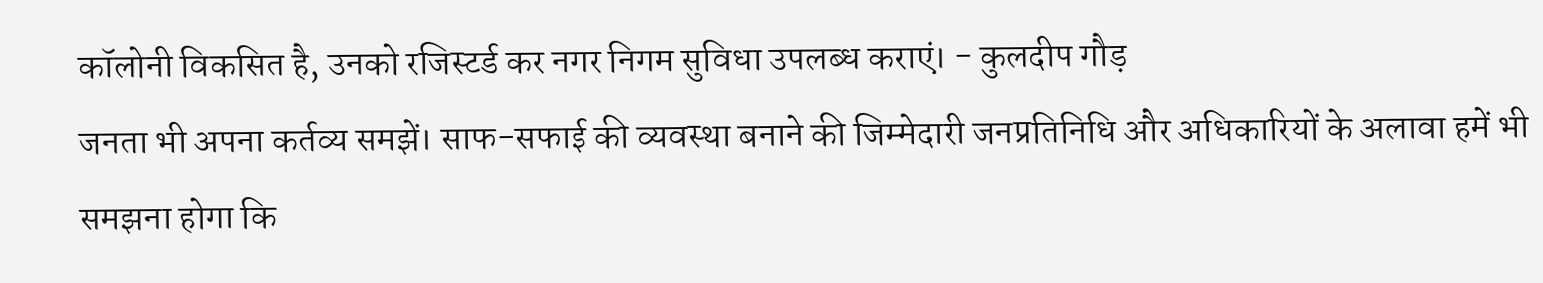कॉलोनी विकसित है, उनको रजिस्टर्ड कर नगर निगम सुविधा उपलब्ध कराएं। - कुलदीप गौड़
जनता भी अपना कर्तव्य समझें। साफ-सफाई की व्यवस्था बनाने की जिम्मेदारी जनप्रतिनिधि और अधिकारियों के अलावा हमें भी समझना होगा कि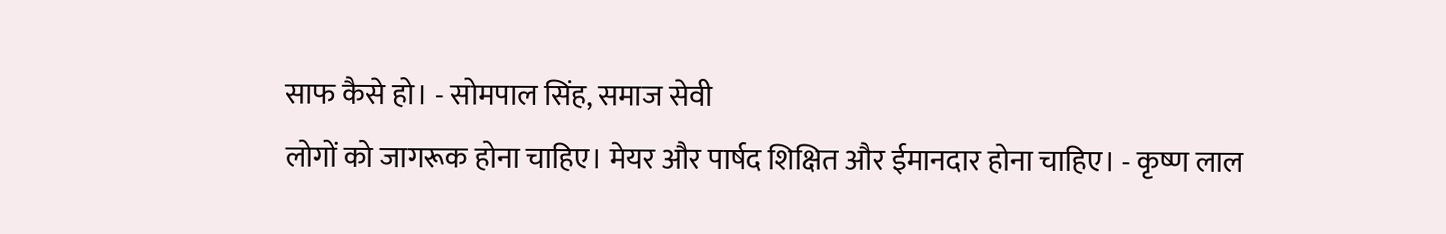साफ कैसे हो। - सोमपाल सिंह, समाज सेवी
लोगों को जागरूक होना चाहिए। मेयर और पार्षद शिक्षित और ईमानदार होना चाहिए। - कृष्ण लाल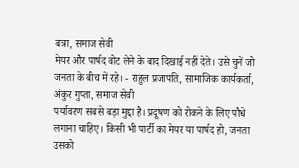बत्रा, समाज सेवी
मेयर और पार्षद वोट लेने के बाद दिखाई नहीं देते। उसे चुनें जो जनता के बीच में रहे। - राहुल प्रजापति, सामाजिक कार्यकर्ता, अंकुर गुप्ता, समाज सेवी
पर्यावरण सबसे बड़ा मुद्दा है। प्रदूषण को रोकने के लिए पौधे लगाना चाहिए। किसी भी पार्टी का मेयर या पार्षद हो, जनता उसको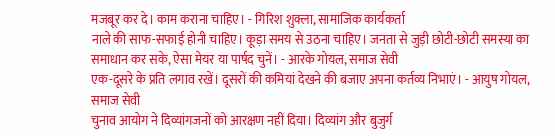मजबूर कर दे। काम कराना चाहिए। - गिरिश शुक्ला, सामाजिक कार्यकर्ता
नाले की साफ-सफाई होनी चाहिए। कूड़ा समय से उठना चाहिए। जनता से जुड़ी छोटी-छोटी समस्या का समाधान कर सके, ऐसा मेयर या पार्षद चुनें। - आरके गोयल, समाज सेवी
एक-दूसरे के प्रति लगाव रखें। दूसरों की कमियां देखने की बजाए अपना कर्तव्य निभाएं। - आयुष गोयल, समाज सेवी
चुनाव आयोग ने दिव्यांगजनों को आरक्षण नहीं दिया। दिव्यांग और बुजुर्ग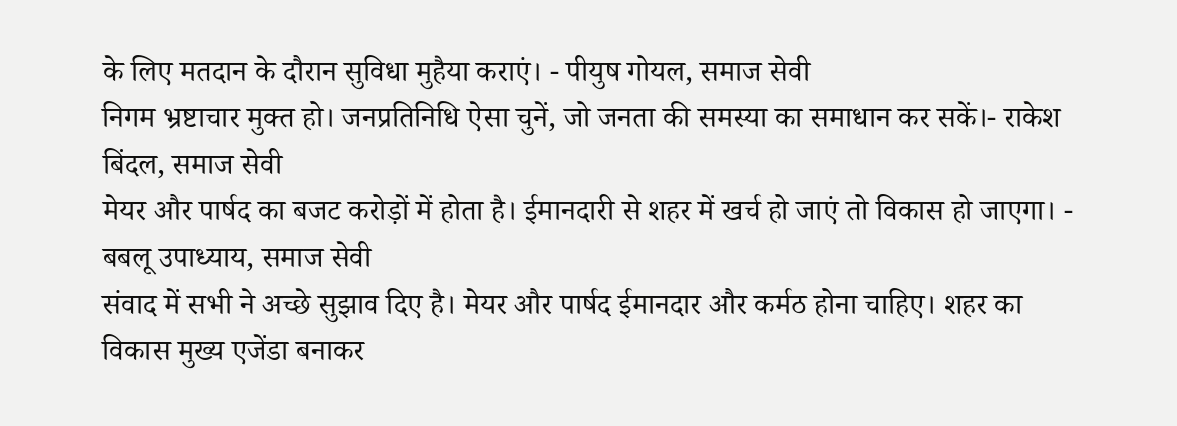के लिए मतदान के दौरान सुविधा मुहैया कराएं। - पीयुष गोयल, समाज सेवी
निगम भ्रष्टाचार मुक्त हो। जनप्रतिनिधि ऐसा चुनें, जो जनता की समस्या का समाधान कर सकें।- राकेश बिंदल, समाज सेवी
मेयर और पार्षद का बजट करोड़ों में होता है। ईमानदारी से शहर में खर्च हो जाएं तो विकास हो जाएगा। - बबलू उपाध्याय, समाज सेवी
संवाद में सभी ने अच्छे सुझाव दिए है। मेयर और पार्षद ईमानदार और कर्मठ होना चाहिए। शहर का विकास मुख्य एजेंडा बनाकर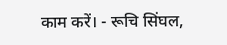काम करें। - रूचि सिंघल,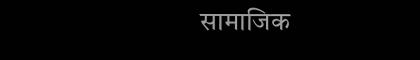सामाजिक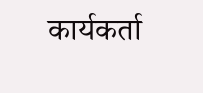कार्यकर्ता